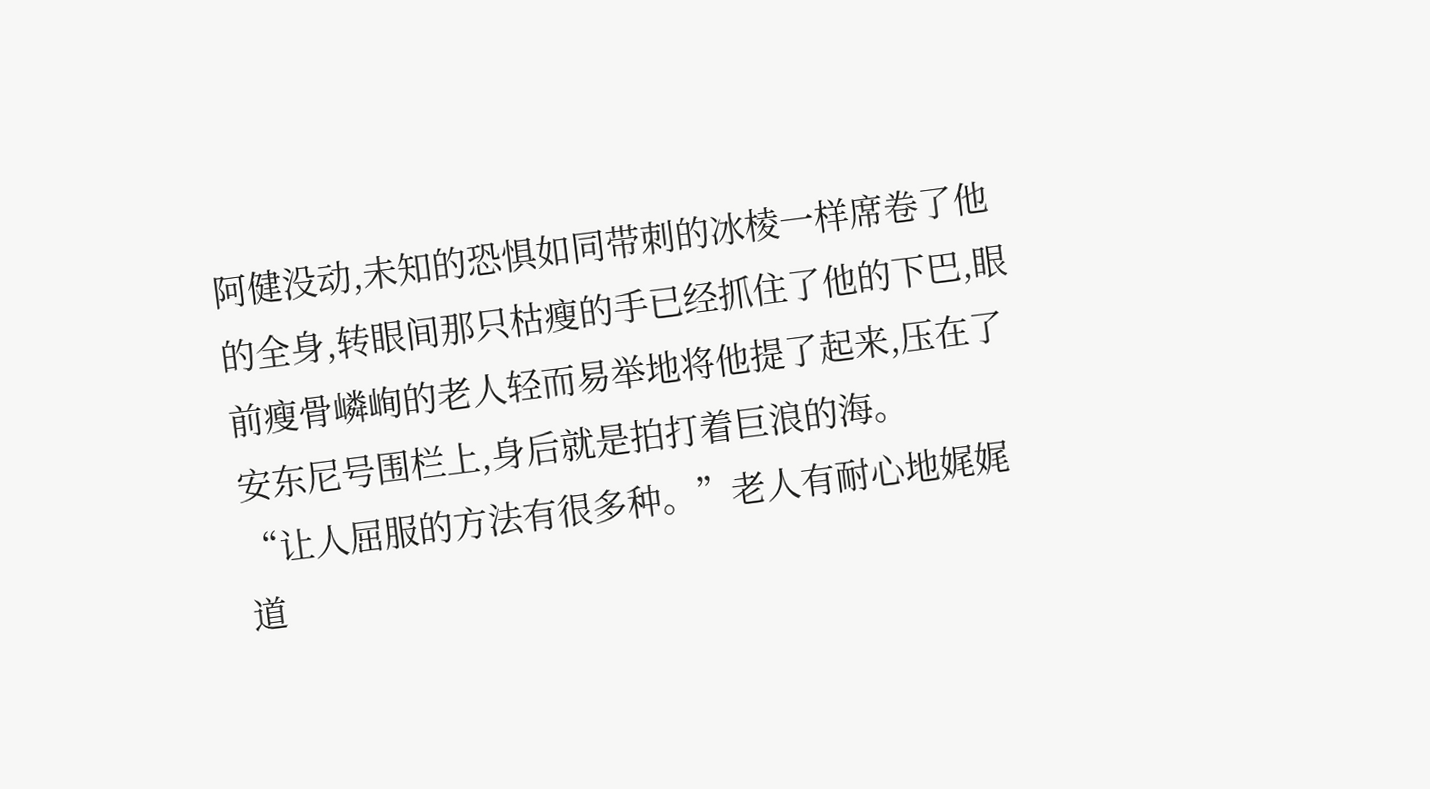阿健没动,未知的恐惧如同带刺的冰棱一样席卷了他的全身,转眼间那只枯瘦的手已经抓住了他的下巴,眼前瘦骨嶙峋的老人轻而易举地将他提了起来,压在了安东尼号围栏上,身后就是拍打着巨浪的海。
“让人屈服的方法有很多种。”老人有耐心地娓娓道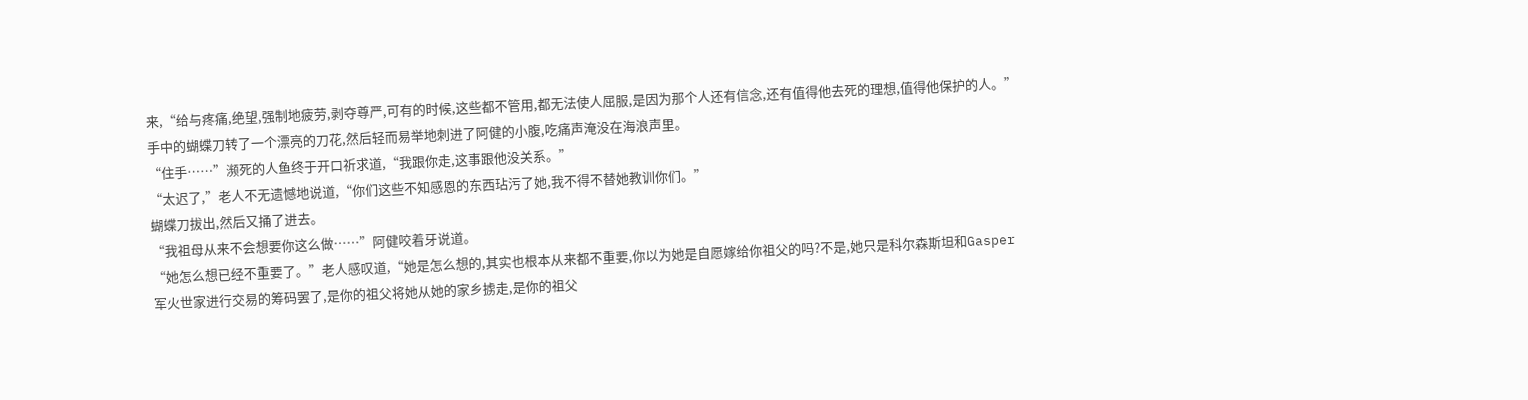来,“给与疼痛,绝望,强制地疲劳,剥夺尊严,可有的时候,这些都不管用,都无法使人屈服,是因为那个人还有信念,还有值得他去死的理想,值得他保护的人。”
手中的蝴蝶刀转了一个漂亮的刀花,然后轻而易举地刺进了阿健的小腹,吃痛声淹没在海浪声里。
“住手……”濒死的人鱼终于开口祈求道,“我跟你走,这事跟他没关系。”
“太迟了,”老人不无遗憾地说道,“你们这些不知感恩的东西玷污了她,我不得不替她教训你们。”
蝴蝶刀拔出,然后又捅了进去。
“我祖母从来不会想要你这么做……”阿健咬着牙说道。
“她怎么想已经不重要了。”老人感叹道,“她是怎么想的,其实也根本从来都不重要,你以为她是自愿嫁给你祖父的吗?不是,她只是科尔森斯坦和Gasper军火世家进行交易的筹码罢了,是你的祖父将她从她的家乡掳走,是你的祖父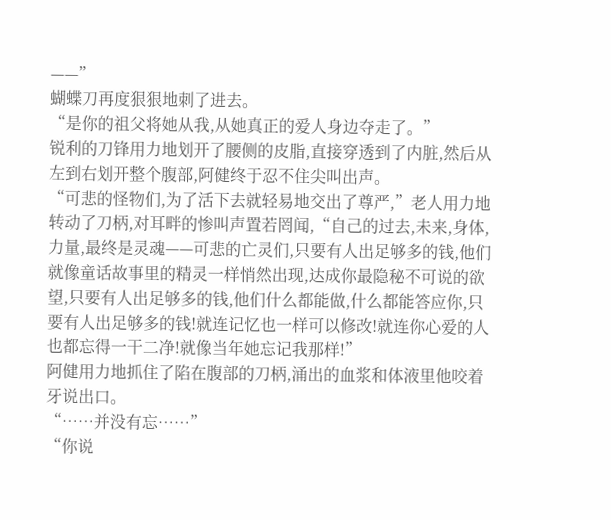——”
蝴蝶刀再度狠狠地刺了进去。
“是你的祖父将她从我,从她真正的爱人身边夺走了。”
锐利的刀锋用力地划开了腰侧的皮脂,直接穿透到了内脏,然后从左到右划开整个腹部,阿健终于忍不住尖叫出声。
“可悲的怪物们,为了活下去就轻易地交出了尊严,”老人用力地转动了刀柄,对耳畔的惨叫声置若罔闻,“自己的过去,未来,身体,力量,最终是灵魂——可悲的亡灵们,只要有人出足够多的钱,他们就像童话故事里的精灵一样悄然出现,达成你最隐秘不可说的欲望,只要有人出足够多的钱,他们什么都能做,什么都能答应你,只要有人出足够多的钱!就连记忆也一样可以修改!就连你心爱的人也都忘得一干二净!就像当年她忘记我那样!”
阿健用力地抓住了陷在腹部的刀柄,涌出的血浆和体液里他咬着牙说出口。
“……并没有忘……”
“你说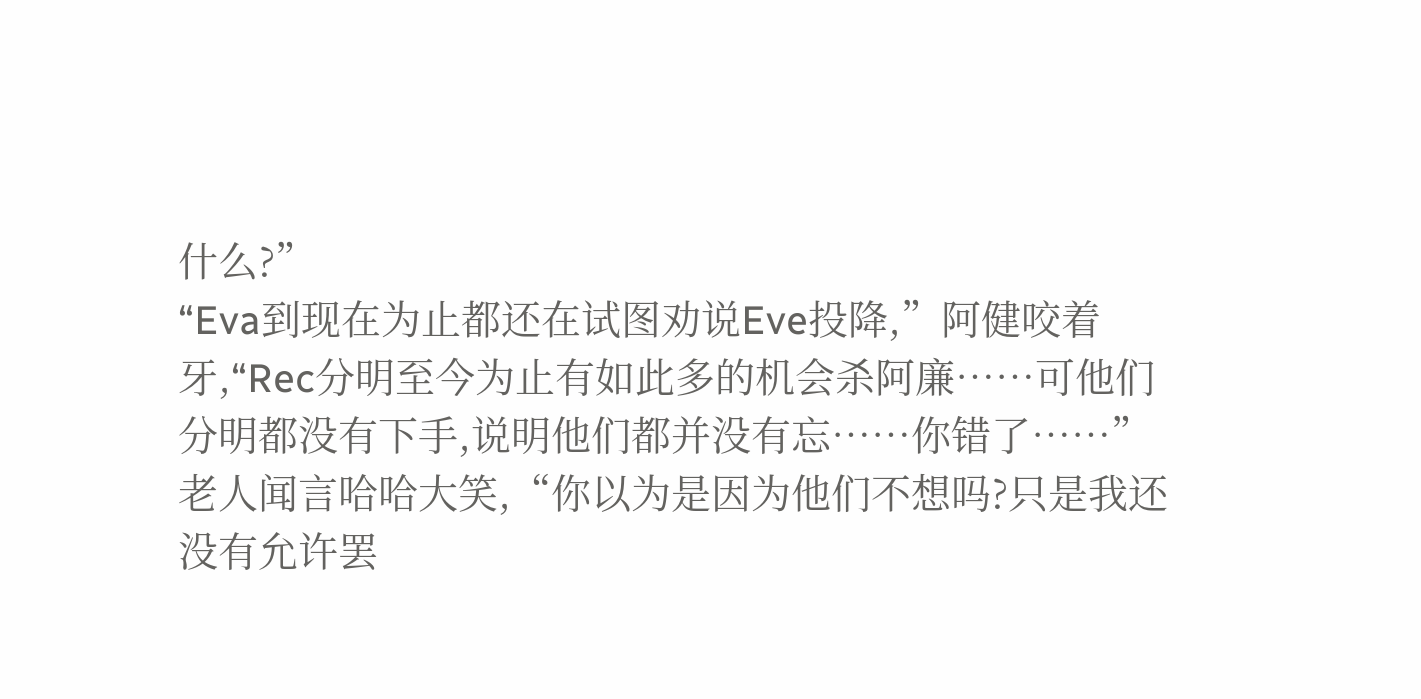什么?”
“Eva到现在为止都还在试图劝说Eve投降,”阿健咬着牙,“Rec分明至今为止有如此多的机会杀阿廉……可他们分明都没有下手,说明他们都并没有忘……你错了……”
老人闻言哈哈大笑,“你以为是因为他们不想吗?只是我还没有允许罢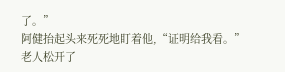了。”
阿健抬起头来死死地盯着他,“证明给我看。”
老人松开了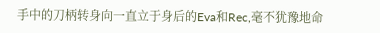手中的刀柄转身向一直立于身后的Eva和Rec,毫不犹豫地命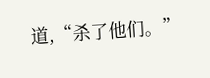道,“杀了他们。”